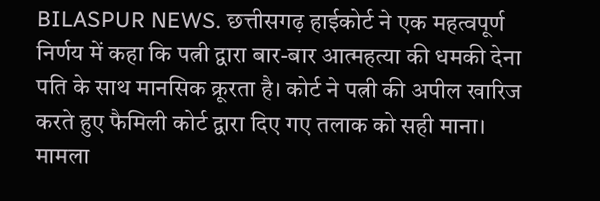BILASPUR NEWS. छत्तीसगढ़ हाईकोर्ट ने एक महत्वपूर्ण निर्णय में कहा कि पत्नी द्वारा बार-बार आत्महत्या की धमकी देना पति के साथ मानसिक क्रूरता है। कोर्ट ने पत्नी की अपील खारिज करते हुए फैमिली कोर्ट द्वारा दिए गए तलाक को सही माना। मामला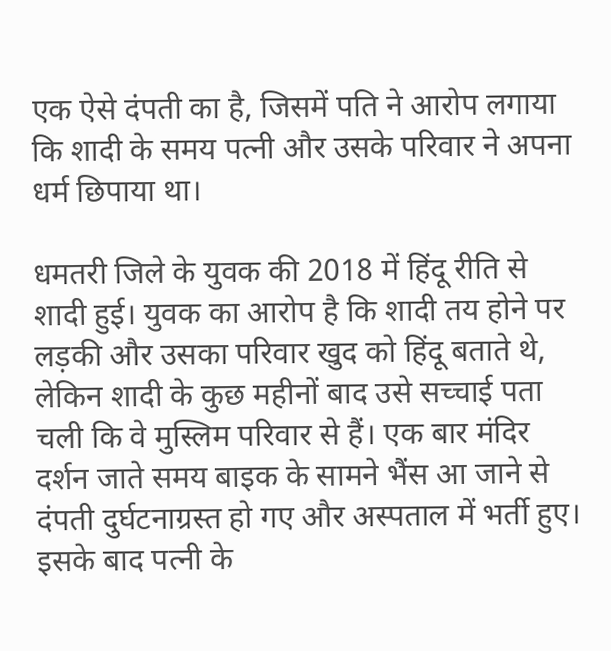एक ऐसे दंपती का है, जिसमें पति ने आरोप लगाया कि शादी के समय पत्नी और उसके परिवार ने अपना धर्म छिपाया था।

धमतरी जिले के युवक की 2018 में हिंदू रीति से शादी हुई। युवक का आरोप है कि शादी तय होने पर लड़की और उसका परिवार खुद को हिंदू बताते थे, लेकिन शादी के कुछ महीनों बाद उसे सच्चाई पता चली कि वे मुस्लिम परिवार से हैं। एक बार मंदिर दर्शन जाते समय बाइक के सामने भैंस आ जाने से दंपती दुर्घटनाग्रस्त हो गए और अस्पताल में भर्ती हुए।
इसके बाद पत्नी के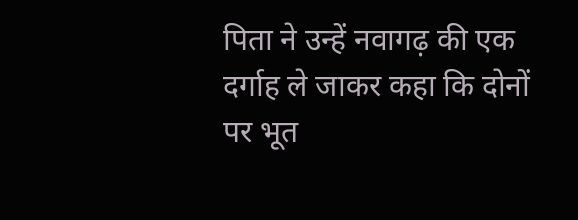पिता ने उन्हें नवागढ़ की एक दर्गाह ले जाकर कहा कि दोनों पर भूत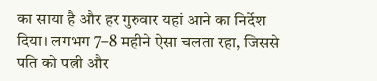का साया है और हर गुरुवार यहां आने का निर्देश दिया। लगभग 7–8 महीने ऐसा चलता रहा, जिससे पति को पत्नी और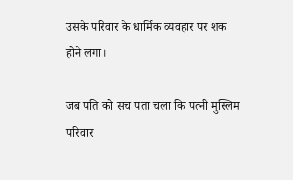उसके परिवार के धार्मिक व्यवहार पर शक होने लगा।

जब पति को सच पता चला कि पत्नी मुस्लिम परिवार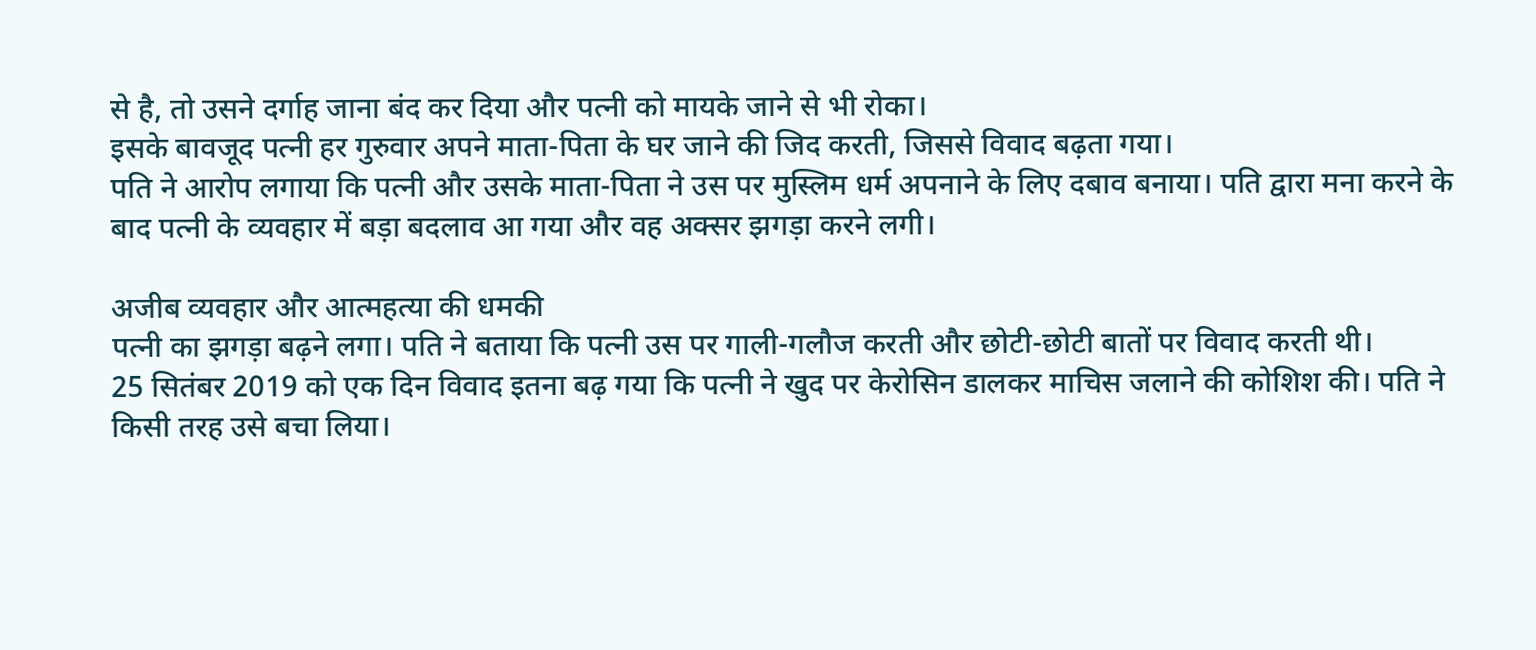से है, तो उसने दर्गाह जाना बंद कर दिया और पत्नी को मायके जाने से भी रोका।
इसके बावजूद पत्नी हर गुरुवार अपने माता-पिता के घर जाने की जिद करती, जिससे विवाद बढ़ता गया।
पति ने आरोप लगाया कि पत्नी और उसके माता-पिता ने उस पर मुस्लिम धर्म अपनाने के लिए दबाव बनाया। पति द्वारा मना करने के बाद पत्नी के व्यवहार में बड़ा बदलाव आ गया और वह अक्सर झगड़ा करने लगी।

अजीब व्यवहार और आत्महत्या की धमकी
पत्नी का झगड़ा बढ़ने लगा। पति ने बताया कि पत्नी उस पर गाली-गलौज करती और छोटी-छोटी बातों पर विवाद करती थी।
25 सितंबर 2019 को एक दिन विवाद इतना बढ़ गया कि पत्नी ने खुद पर केरोसिन डालकर माचिस जलाने की कोशिश की। पति ने किसी तरह उसे बचा लिया।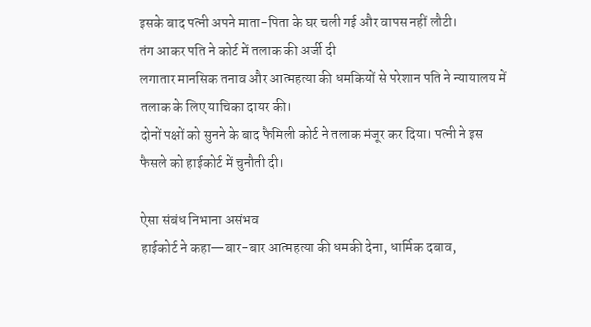इसके बाद पत्नी अपने माता-पिता के घर चली गई और वापस नहीं लौटी।
तंग आकर पति ने कोर्ट में तलाक की अर्जी दी
लगातार मानसिक तनाव और आत्महत्या की धमकियों से परेशान पति ने न्यायालय में तलाक के लिए याचिका दायर की।
दोनों पक्षों को सुनने के बाद फैमिली कोर्ट ने तलाक मंजूर कर दिया। पत्नी ने इस फैसले को हाईकोर्ट में चुनौती दी।

ऐसा संबंध निभाना असंभव
हाईकोर्ट ने कहा—बार-बार आत्महत्या की धमकी देना, धार्मिक दबाव,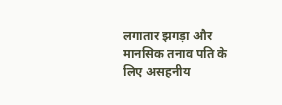लगातार झगड़ा और मानसिक तनाव पति के लिए असहनीय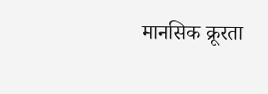मानसिक क्रूरता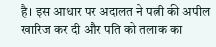है। इस आधार पर अदालत ने पत्नी की अपील खारिज कर दी और पति को तलाक का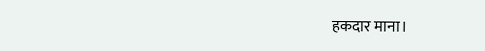हकदार माना।